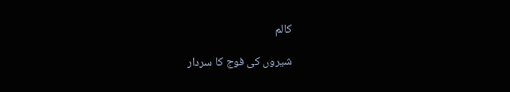کالم

شیروں کی فوج کا سردار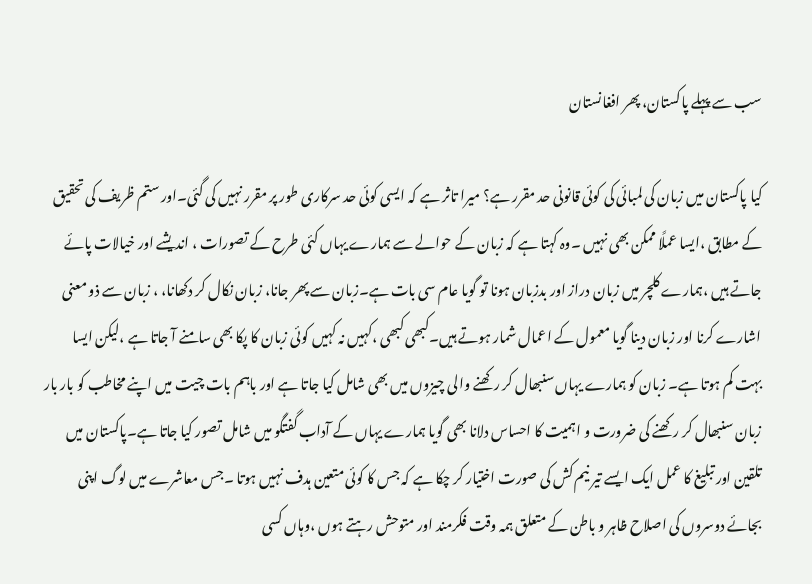سب سے پہلے پاکستان، پھر افغانستان

کیا پاکستان میں زبان کی لمبائی کی کوئی قانونی حد مقرر ہے؟ میرا تاثر ہے کہ ایسی کوئی حد سرکاری طور پر مقرر نہیں کی گئی۔اور ستم ظریف کی تحقیق کے مطابق ،ایسا عملًا ممکن بھی نہیں ۔وہ کہتا ہے کہ زبان کے حوالے سے ہمارے یہاں کئی طرح کے تصورات ، اندیشے اور خیالات پائے جاتے ہیں ،ہمارے کلچر میں زبان دراز اور بدزبان ہونا تو گویا عام سی بات ہے۔زبان سے پھر جانا، زبان نکال کر دکھانا، ، زبان سے ذو معنی اشارے کرنا اور زبان دینا گویا معمول کے اعمال شمار ہوتے ہیں۔کبھی کبھی ،کہیں نہ کہیں کوئی زبان کا پکا بھی سامنے آ جاتا ہے ،لیکن ایسا بہت کم ہوتا ہے۔ زبان کو ہمارے یہاں سنبھال کر رکھنے والی چیزوں میں بھی شامل کیا جاتا ہے اور باہم بات چیت میں اپنے مخاطب کو بار بار زبان سنبھال کر رکھنے کی ضرورت و اہمیت کا احساس دلانا بھی گویا ہمارے یہاں کے آداب گفتگو میں شامل تصور کیا جاتا ہے۔پاکستان میں تلقین اور تبلیغ کا عمل ایک ایسے تیر نیم کش کی صورت اختیار کر چکا ہے کہ جس کا کوئی متعین ہدف نہیں ہوتا ۔جس معاشرے میں لوگ اپنی بجائے دوسروں کی اصلاح ظاہر و باطن کے متعلق ہمہ وقت فکرمند اور متوحش رہتے ہوں ،وہاں کسی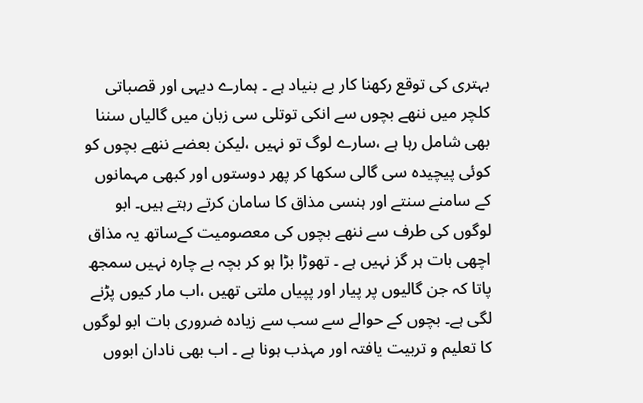بہتری کی توقع رکھنا کار بے بنیاد ہے ۔ ہمارے دیہی اور قصباتی کلچر میں ننھے بچوں سے انکی توتلی سی زبان میں گالیاں سننا بھی شامل رہا ہے ،سارے لوگ تو نہیں ،لیکن بعضے ننھے بچوں کو کوئی پیچیدہ سی گالی سکھا کر پھر دوستوں اور کبھی مہمانوں کے سامنے سنتے اور ہنسی مذاق کا سامان کرتے رہتے ہیں۔ ابو لوگوں کی طرف سے ننھے بچوں کی معصومیت کےساتھ یہ مذاق اچھی بات ہر گز نہیں ہے ۔ تھوڑا بڑا ہو کر بچہ بے چارہ نہیں سمجھ پاتا کہ جن گالیوں پر پیار اور پپیاں ملتی تھیں ،اب مار کیوں پڑنے لگی ہے۔ بچوں کے حوالے سے سب سے زیادہ ضروری بات ابو لوگوں کا تعلیم و تربیت یافتہ اور مہذب ہونا ہے ۔ اب بھی نادان ابووں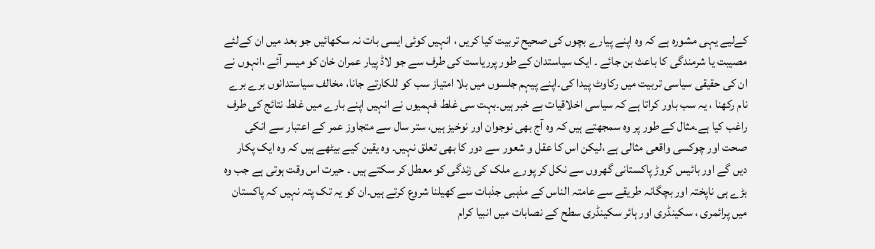کےلیے یہی مشورہ ہے کہ وہ اپنے پیارے بچوں کی صحیح تربیت کیا کریں ، انہیں کوئی ایسی بات نہ سکھائیں جو بعد میں ان کےلئے مصیبت یا شرمندگی کا باعث بن جائے ۔ ایک سیاستدان کے طور پرریاست کی طرف سے جو لاڈ پیار عمران خان کو میسر آئے ،انہوں نے ان کی حقیقی سیاسی تربیت میں رکاوٹ پیدا کی۔اپنے پیہم جلسوں میں بلا امتیاز سب کو للکارتے جانا، مخالف سیاستدانوں برے برے نام رکھنا ، یہ سب باور کراتا ہے کہ سیاسی اخلاقیات بے خبر ہیں۔بہت سی غلط فہمیوں نے انہیں اپنے بارے میں غلط نتائج کی طرف راغب کیا ہے۔مثال کے طور پر وہ سمجھتے ہیں کہ وہ آج بھی نوجوان اور نوخیز ہیں، ستر سال سے متجاوز عمر کے اعتبار سے انکی صحت اور چوکسی واقعی مثالی ہے ،لیکن اس کا عقل و شعور سے دور کا بھی تعلق نہیں۔ وہ یقین کیے بیٹھے ہیں کہ وہ ایک پکار دیں گے اور بائیس کروڑ پاکستانی گھروں سے نکل کر پورے ملک کی زندگی کو معطل کر سکتے ہیں ۔ حیرت اس وقت ہوتی ہے جب وہ بڑے ہی ناپختہ اور بچگانہ طریقے سے عامتہ الناس کے مذہبی جذبات سے کھیلنا شروع کرتے ہیں۔ان کو یہ تک پتہ نہیں کہ پاکستان میں پرائمری ، سکینڈری اور ہائر سکینڈری سطح کے نصابات میں انبیا کرام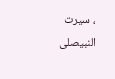، سیرت النبیصلى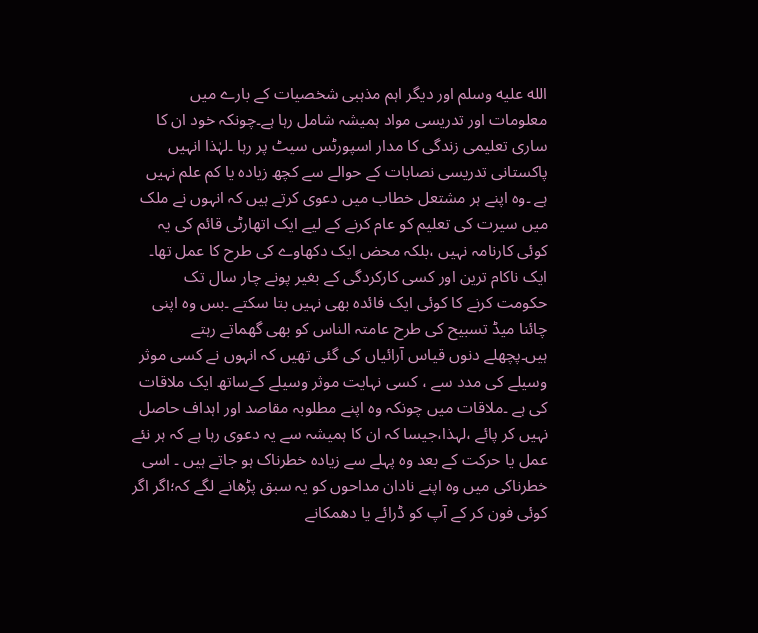الله عليه وسلم اور دیگر اہم مذہبی شخصیات کے بارے میں معلومات اور تدریسی مواد ہمیشہ شامل رہا ہے۔چونکہ خود ان کا ساری تعلیمی زندگی کا مدار اسپورٹس سیٹ پر رہا ۔لہٰذا انہیں پاکستانی تدریسی نصابات کے حوالے سے کچھ زیادہ یا کم علم نہیں ہے ۔وہ اپنے ہر مشتعل خطاب میں دعوی کرتے ہیں کہ انہوں نے ملک میں سیرت کی تعلیم کو عام کرنے کے لیے ایک اتھارٹی قائم کی یہ کوئی کارنامہ نہیں ،بلکہ محض ایک دکھاوے کی طرح کا عمل تھا۔ ایک ناکام ترین اور کسی کارکردگی کے بغیر پونے چار سال تک حکومت کرنے کا کوئی ایک فائدہ بھی نہیں بتا سکتے ۔بس وہ اپنی چائنا میڈ تسبیح کی طرح عامتہ الناس کو بھی گھماتے رہتے ہیں۔پچھلے دنوں قیاس آرائیاں کی گئی تھیں کہ انہوں نے کسی موثر وسیلے کی مدد سے ، کسی نہایت موثر وسیلے کےساتھ ایک ملاقات کی ہے ۔ملاقات میں چونکہ وہ اپنے مطلوبہ مقاصد اور اہداف حاصل نہیں کر پائے ،لہذا،جیسا کہ ان کا ہمیشہ سے یہ دعوی رہا ہے کہ ہر نئے عمل یا حرکت کے بعد وہ پہلے سے زیادہ خطرناک ہو جاتے ہیں ۔ اسی خطرناکی میں وہ اپنے نادان مداحوں کو یہ سبق پڑھانے لگے کہ؛اگر اگر کوئی فون کر کے آپ کو ڈرائے یا دھمکانے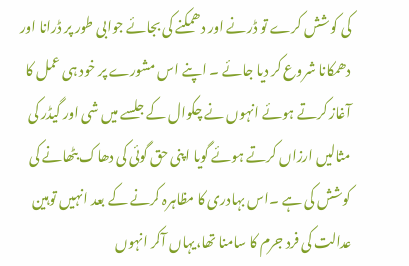کی کوشش کرے تو ڈرنے اور دھمکنے کی بجائے جوابی طور پر ڈرانا اور دھمکانا شروع کر دیا جائے ۔ اپنے اس مشورے پر خود ہی عمل کا آغاز کرتے ہوئے انہوں نے چکوال کے جلسے میں شی اور گیڈر کی مثالیں ارزاں کرتے ہوئے گویا اپنی حق گوئی کی دھاک بٹھانے کی کوشش کی ہے ۔اس بہادری کا مظاہرہ کرنے کے بعد انہیں توہین عدالت کی فرد جرم کا سامنا تھا،یہاں آکر انہوں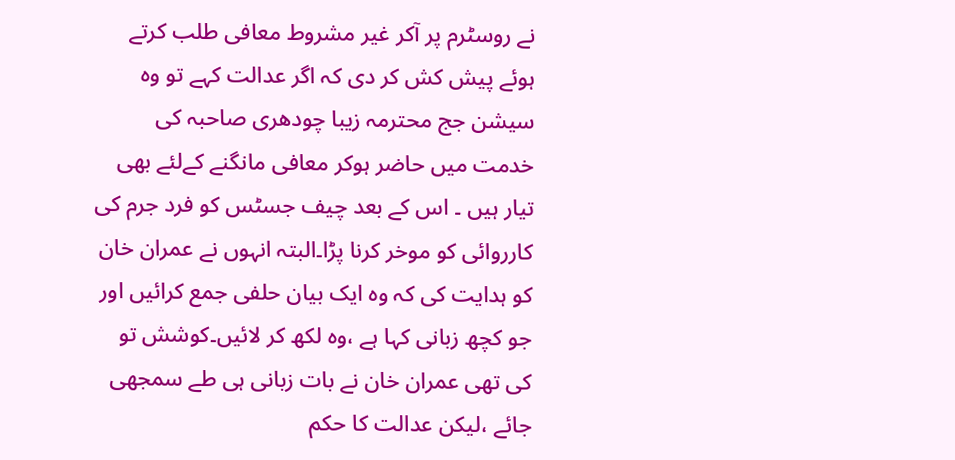نے روسٹرم پر آکر غیر مشروط معافی طلب کرتے ہوئے پیش کش کر دی کہ اگر عدالت کہے تو وہ سیشن جج محترمہ زیبا چودھری صاحبہ کی خدمت میں حاضر ہوکر معافی مانگنے کےلئے بھی تیار ہیں ۔ اس کے بعد چیف جسٹس کو فرد جرم کی کارروائی کو موخر کرنا پڑا۔البتہ انہوں نے عمران خان کو ہدایت کی کہ وہ ایک بیان حلفی جمع کرائیں اور جو کچھ زبانی کہا ہے ،وہ لکھ کر لائیں۔کوشش تو کی تھی عمران خان نے بات زبانی ہی طے سمجھی جائے ،لیکن عدالت کا حکم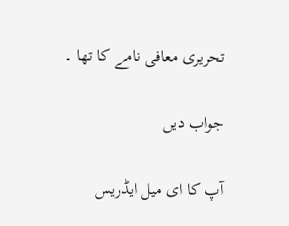تحریری معافی نامے کا تھا ۔

جواب دیں

آپ کا ای میل ایڈریس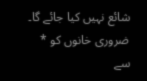شائع نہیں کیا جائے گا۔ ضروری خانوں کو * سے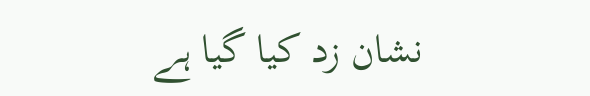نشان زد کیا گیا ہے